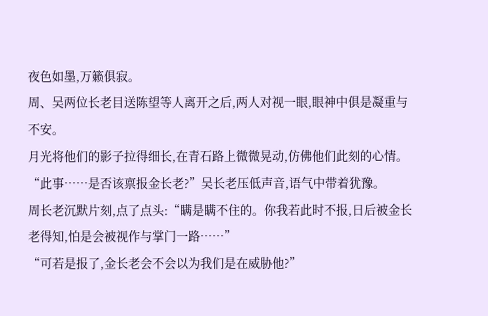夜色如墨,万籁俱寂。
周、吴两位长老目送陈望等人离开之后,两人对视一眼,眼神中俱是凝重与不安。
月光将他们的影子拉得细长,在青石路上微微晃动,仿佛他们此刻的心情。
“此事……是否该禀报金长老?”吴长老压低声音,语气中带着犹豫。
周长老沉默片刻,点了点头:“瞒是瞒不住的。你我若此时不报,日后被金长老得知,怕是会被视作与掌门一路……”
“可若是报了,金长老会不会以为我们是在威胁他?”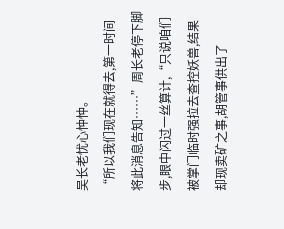吴长老忧心忡忡。
“所以我们现在就得去,第一时间将此消息告知……”周长老停下脚步,眼中闪过一丝算计,“只说咱们被掌门临时强拉去查控妖兽,结果却现卖矿之事,胡管事供出了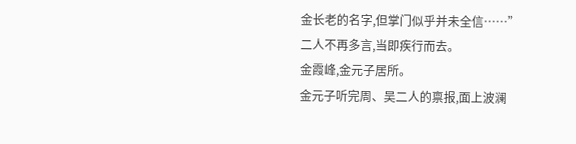金长老的名字,但掌门似乎并未全信……”
二人不再多言,当即疾行而去。
金霞峰,金元子居所。
金元子听完周、吴二人的禀报,面上波澜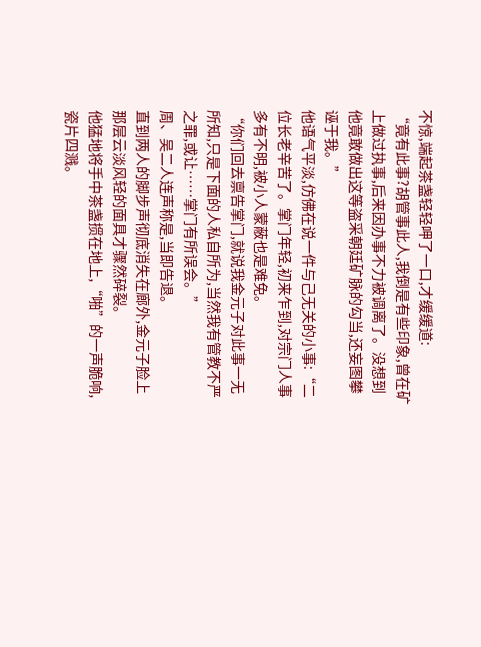不惊,端起茶盏轻轻呷了一口,才缓缓道:
“竟有此事?胡管事此人,我倒是有些印象,曾在矿上做过执事,后来因办事不力被调离了。没想到他竟敢做出这等盗采朝廷矿脉的勾当,还妄图攀诬于我。”
他语气平淡,仿佛在说一件与己无关的小事:“二位长老辛苦了。掌门年轻,初来乍到,对宗门人事多有不明,被小人蒙蔽也是难免。
“你们回去禀告掌门,就说我金元子对此事一无所知,只是下面的人私自所为,当然我有管教不严之罪,或让……掌门有所误会。”
周、吴二人连声称是,当即告退。
直到两人的脚步声彻底消失在廊外,金元子脸上那层云淡风轻的面具才骤然碎裂。
他猛地将手中茶盏掼在地上,“啪”的一声脆响,瓷片四溅。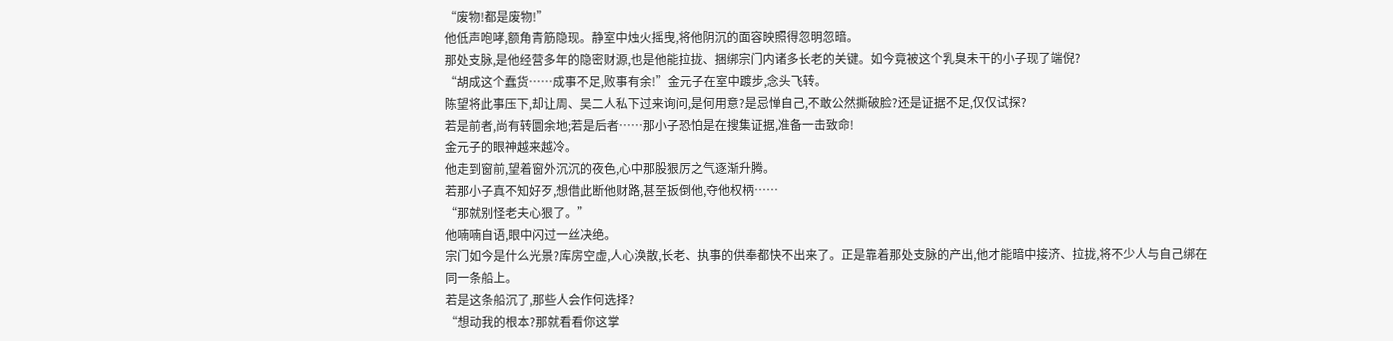“废物!都是废物!”
他低声咆哮,额角青筋隐现。静室中烛火摇曳,将他阴沉的面容映照得忽明忽暗。
那处支脉,是他经营多年的隐密财源,也是他能拉拢、捆绑宗门内诸多长老的关键。如今竟被这个乳臭未干的小子现了端倪?
“胡成这个蠢货……成事不足,败事有余!”金元子在室中踱步,念头飞转。
陈望将此事压下,却让周、吴二人私下过来询问,是何用意?是忌惮自己,不敢公然撕破脸?还是证据不足,仅仅试探?
若是前者,尚有转圜余地;若是后者……那小子恐怕是在搜集证据,准备一击致命!
金元子的眼神越来越冷。
他走到窗前,望着窗外沉沉的夜色,心中那股狠厉之气逐渐升腾。
若那小子真不知好歹,想借此断他财路,甚至扳倒他,夺他权柄……
“那就别怪老夫心狠了。”
他喃喃自语,眼中闪过一丝决绝。
宗门如今是什么光景?库房空虚,人心涣散,长老、执事的供奉都快不出来了。正是靠着那处支脉的产出,他才能暗中接济、拉拢,将不少人与自己绑在同一条船上。
若是这条船沉了,那些人会作何选择?
“想动我的根本?那就看看你这掌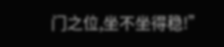门之位,坐不坐得稳!”